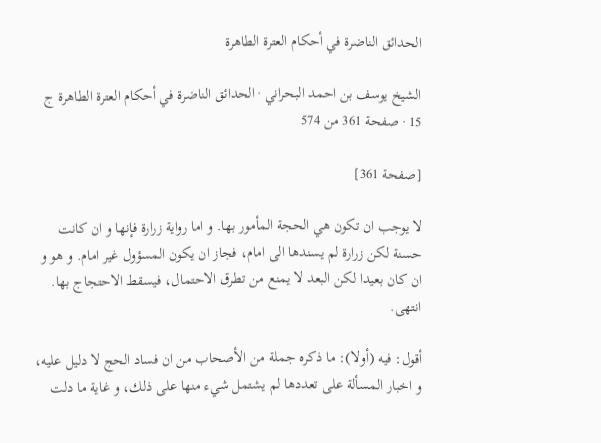الحدائق الناضرة في أحكام العترة الطاهرة

الشيخ يوسف بن احمد البحراني · الحدائق الناضرة في أحكام العترة الطاهرة ج 15 · صفحة 361 من 574

[صفحة 361]

لا يوجب ان تكون هي الحجة المأمور بها. و اما رواية زرارة فإنها و ان كانت حسنة لكن زرارة لم يسندها الى امام، فجاز ان يكون المسؤول غير امام. و هو و ان كان بعيدا لكن البعد لا يمنع من تطرق الاحتمال، فيسقط الاحتجاج بها. انتهى.

أقول: فيه (أولا): ما ذكره جملة من الأصحاب من ان فساد الحج لا دليل عليه، و اخبار المسألة على تعددها لم يشتمل شيء منها على ذلك، و غاية ما دلت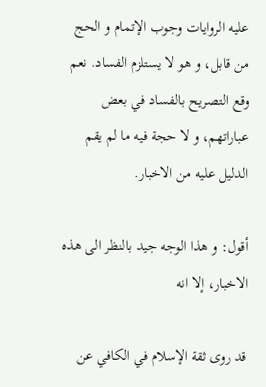عليه الروايات وجوب الإتمام و الحج من قابل، و هو لا يستلزم الفساد. نعم وقع التصريح بالفساد في بعض عباراتهم، و لا حجة فيه ما لم يقم الدليل عليه من الاخبار.

أقول: و هذا الوجه جيد بالنظر الى هذه الاخبار، إلا انه

قد روى ثقة الإسلام في الكافي عن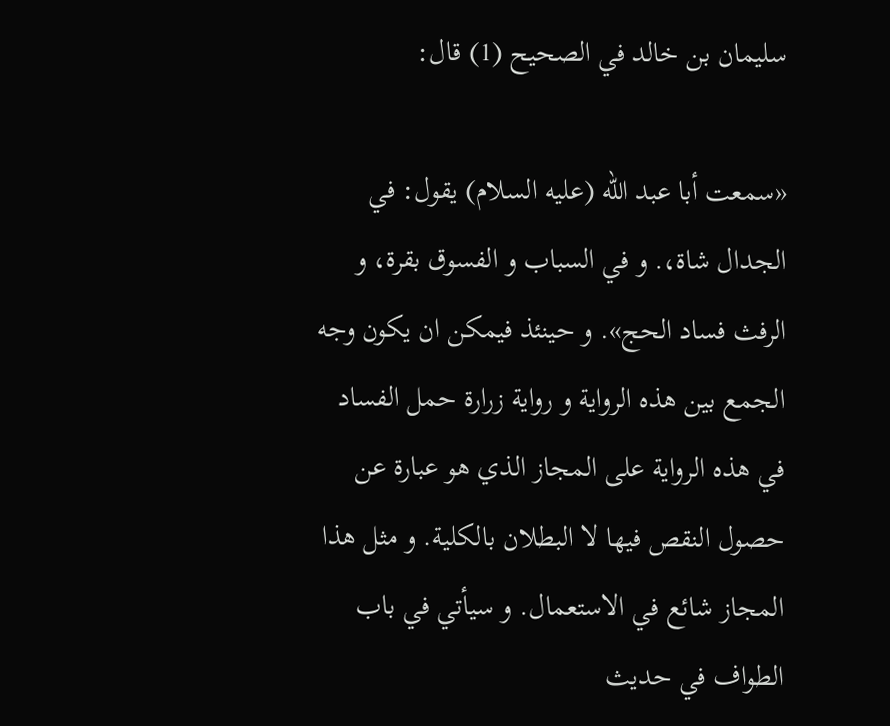سليمان بن خالد في الصحيح (1) قال:

«سمعت أبا عبد الله (عليه السلام) يقول: في الجدال شاة،. و في السباب و الفسوق بقرة، و الرفث فساد الحج». و حينئذ فيمكن ان يكون وجه الجمع بين هذه الرواية و رواية زرارة حمل الفساد في هذه الرواية على المجاز الذي هو عبارة عن حصول النقص فيها لا البطلان بالكلية. و مثل هذا المجاز شائع في الاستعمال. و سيأتي في باب الطواف في حديث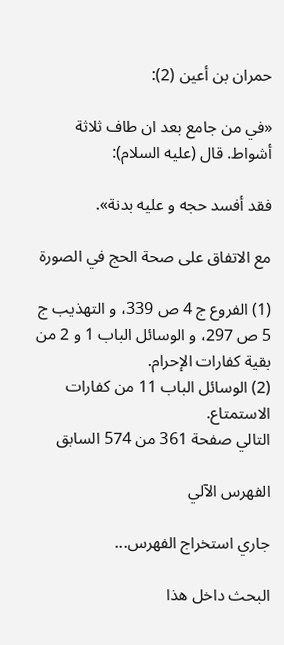حمران بن أعين (2):

«في من جامع بعد ان طاف ثلاثة أشواط. قال (عليه السلام):

فقد أفسد حجه و عليه بدنة».

مع الاتفاق على صحة الحج في الصورة

(1) الفروع ج 4 ص 339، و التهذيب ج 5 ص 297، و الوسائل الباب 1 و 2 من بقية كفارات الإحرام.
(2) الوسائل الباب 11 من كفارات الاستمتاع.
التالي صفحة 361 من 574 السابق

الفهرس الآلي

جاري استخراج الفهرس...

البحث داخل هذا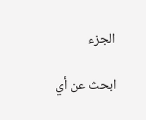الجزء

ابحث عن أي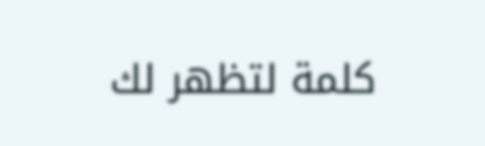كلمة لتظهر لك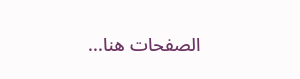الصفحات هنا...